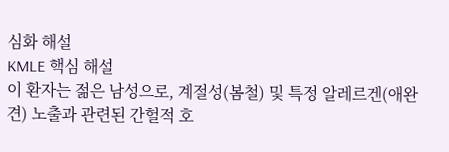심화 해설
KMLE 핵심 해설
이 환자는 젊은 남성으로, 계절성(봄철) 및 특정 알레르겐(애완견) 노출과 관련된 간헐적 호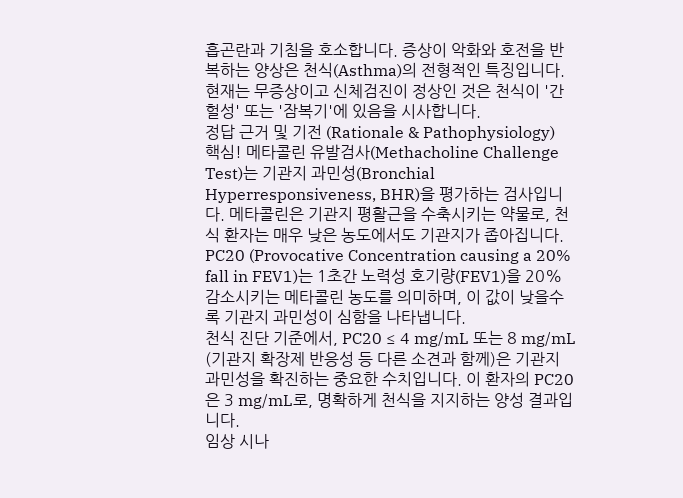흡곤란과 기침을 호소합니다. 증상이 악화와 호전을 반복하는 양상은 천식(Asthma)의 전형적인 특징입니다. 현재는 무증상이고 신체검진이 정상인 것은 천식이 '간헐성' 또는 '잠복기'에 있음을 시사합니다.
정답 근거 및 기전 (Rationale & Pathophysiology)
핵심! 메타콜린 유발검사(Methacholine Challenge Test)는 기관지 과민성(Bronchial Hyperresponsiveness, BHR)을 평가하는 검사입니다. 메타콜린은 기관지 평활근을 수축시키는 약물로, 천식 환자는 매우 낮은 농도에서도 기관지가 좁아집니다. PC20 (Provocative Concentration causing a 20% fall in FEV1)는 1초간 노력성 호기량(FEV1)을 20% 감소시키는 메타콜린 농도를 의미하며, 이 값이 낮을수록 기관지 과민성이 심함을 나타냅니다.
천식 진단 기준에서, PC20 ≤ 4 mg/mL 또는 8 mg/mL (기관지 확장제 반응성 등 다른 소견과 함께)은 기관지 과민성을 확진하는 중요한 수치입니다. 이 환자의 PC20은 3 mg/mL로, 명확하게 천식을 지지하는 양성 결과입니다.
임상 시나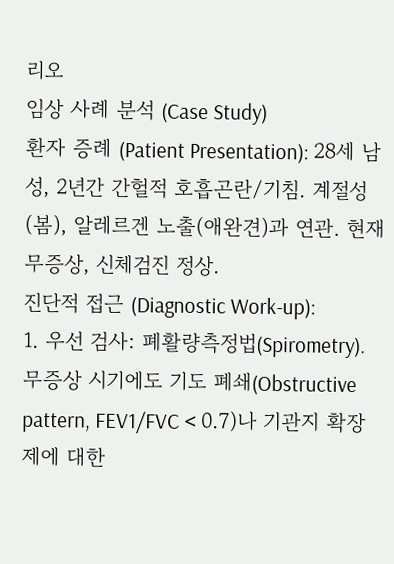리오
임상 사례 분석 (Case Study)
환자 증례 (Patient Presentation): 28세 남성, 2년간 간헐적 호흡곤란/기침. 계절성(봄), 알레르겐 노출(애완견)과 연관. 현재 무증상, 신체검진 정상.
진단적 접근 (Diagnostic Work-up):
1. 우선 검사: 폐활량측정법(Spirometry). 무증상 시기에도 기도 폐쇄(Obstructive pattern, FEV1/FVC < 0.7)나 기관지 확장제에 대한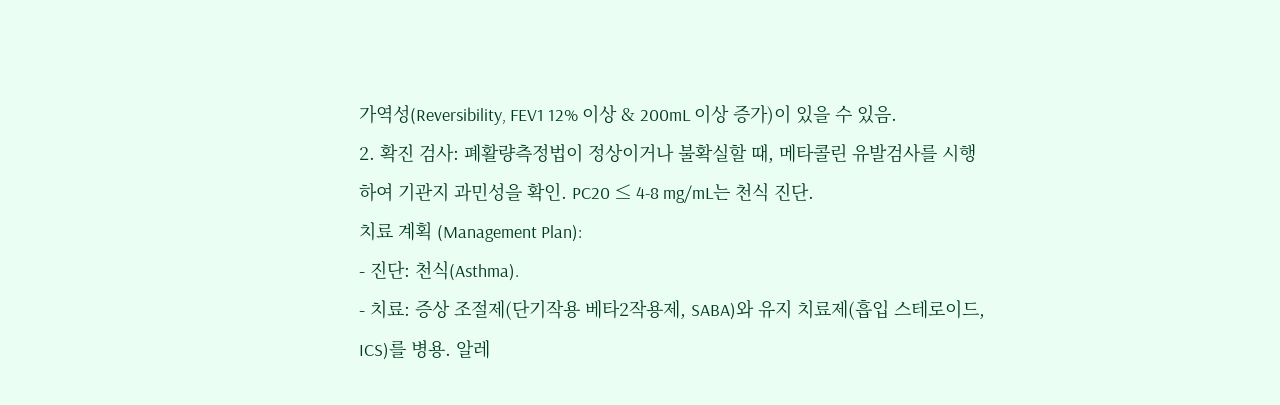가역성(Reversibility, FEV1 12% 이상 & 200mL 이상 증가)이 있을 수 있음.
2. 확진 검사: 폐활량측정법이 정상이거나 불확실할 때, 메타콜린 유발검사를 시행하여 기관지 과민성을 확인. PC20 ≤ 4-8 mg/mL는 천식 진단.
치료 계획 (Management Plan):
- 진단: 천식(Asthma).
- 치료: 증상 조절제(단기작용 베타2작용제, SABA)와 유지 치료제(흡입 스테로이드, ICS)를 병용. 알레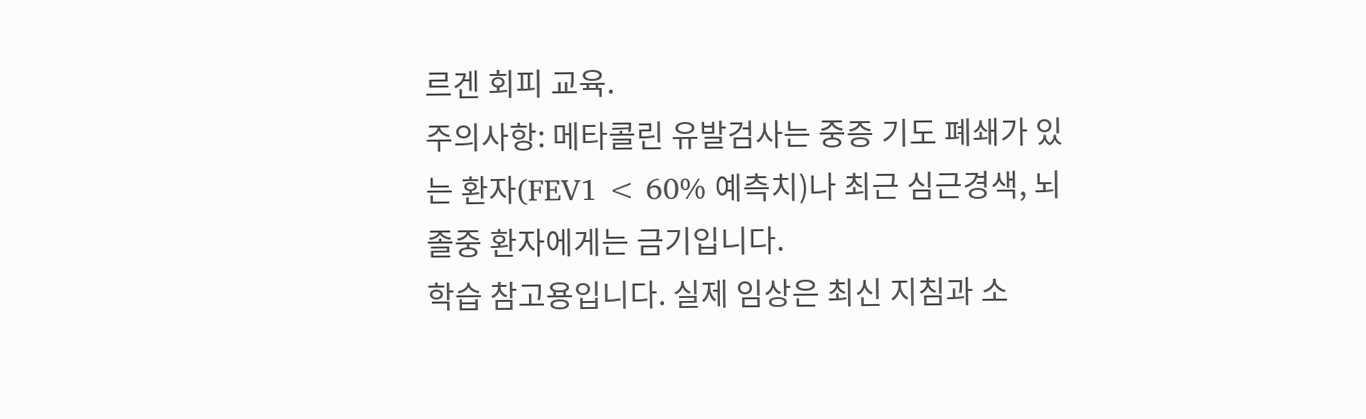르겐 회피 교육.
주의사항: 메타콜린 유발검사는 중증 기도 폐쇄가 있는 환자(FEV1 < 60% 예측치)나 최근 심근경색, 뇌졸중 환자에게는 금기입니다.
학습 참고용입니다. 실제 임상은 최신 지침과 소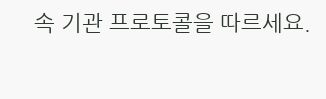속 기관 프로토콜을 따르세요.